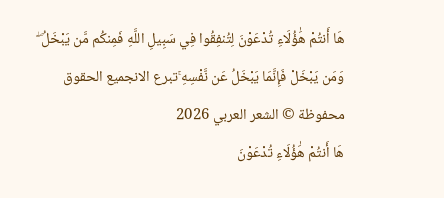هَا أَنتُمْ هَٰؤُلَاءِ تُدْعَوْنَ لِتُنفِقُوا فِي سَبِيلِ اللَّهِ فَمِنكُم مَّن يَبْخَلُ ۖ وَمَن يَبْخَلْ فَإِنَّمَا يَبْخَلُ عَن نَّفْسِهِ ۚتبرع الانجميع الحقوق محفوظة © الشعر العربي 2026
هَا أَنتُمْ هَٰؤُلَاءِ تُدْعَوْنَ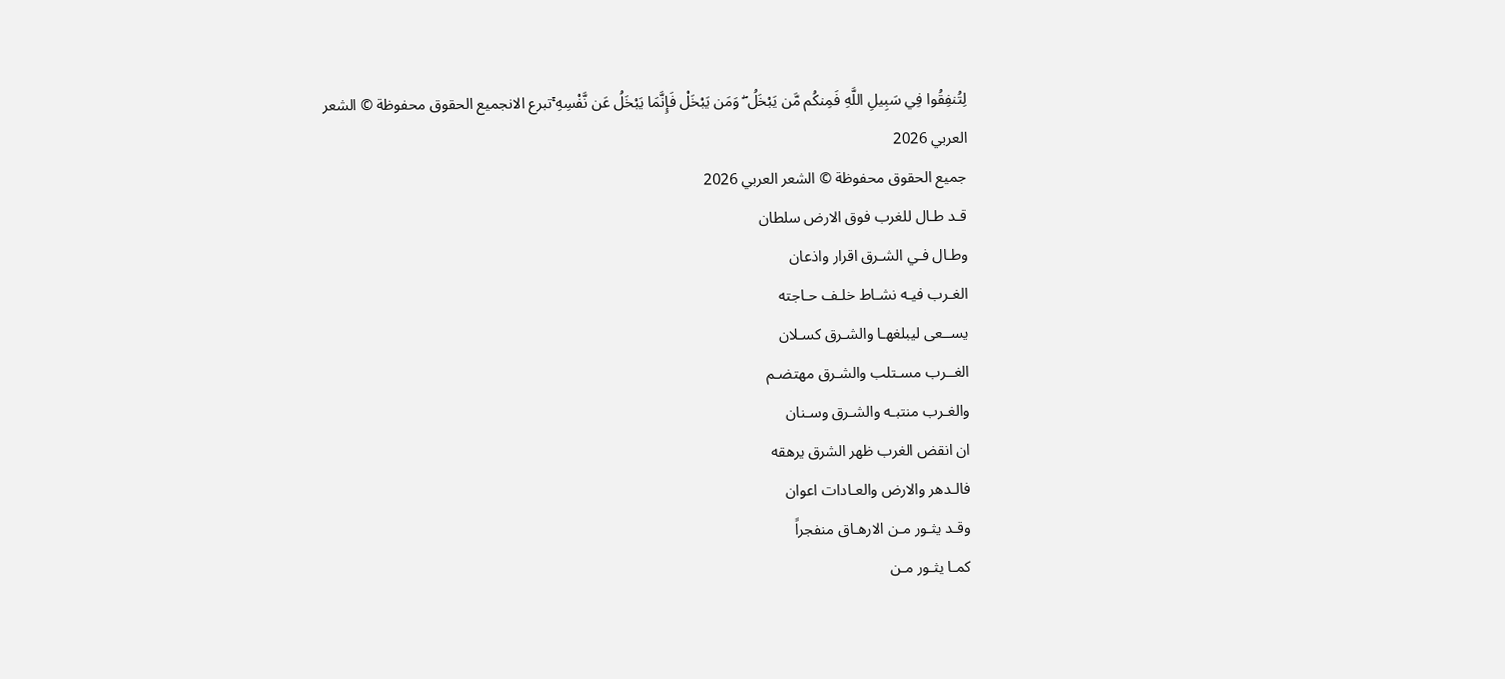لِتُنفِقُوا فِي سَبِيلِ اللَّهِ فَمِنكُم مَّن يَبْخَلُ ۖ وَمَن يَبْخَلْ فَإِنَّمَا يَبْخَلُ عَن نَّفْسِهِ ۚتبرع الانجميع الحقوق محفوظة © الشعر العربي 2026
جميع الحقوق محفوظة © الشعر العربي 2026
قـد طـال للغرب فوق الارض سلطان
وطـال فـي الشـرق اقرار واذعان
الغـرب فيـه نشـاط خلـف حـاجته
يســعى ليبلغهـا والشـرق كسـلان
الغــرب مسـتلب والشـرق مهتضـم
والغـرب منتبـه والشـرق وسـنان
ان انقض الغرب ظهر الشرق يرهقه
فالـدهر والارض والعـادات اعوان
وقـد يثـور مـن الارهـاق منفجراً
كمـا يثـور مـن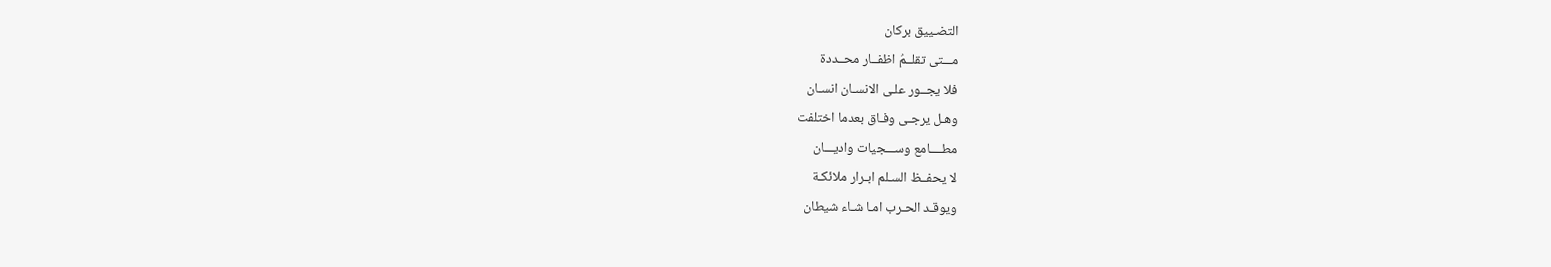التضـييق بركان
مـــتى تقلــمُ اظفــار محــددة
فلا يجــور علـى الانسـان انسـان
وهـل يرجـى وفـاق بعدما اختلفت
مطــــامع وســـجيات واديـــان
لا يحفــظ السـلم ابـرار ملائكـة
ويوقـد الحـرب امـا شـاء شيطان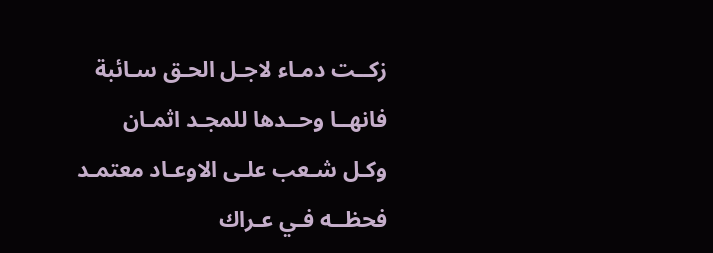زكــت دمـاء لاجـل الحـق سـائبة
فانهــا وحــدها للمجـد اثمـان
وكـل شـعب علـى الاوعـاد معتمـد
فحظــه فـي عـراك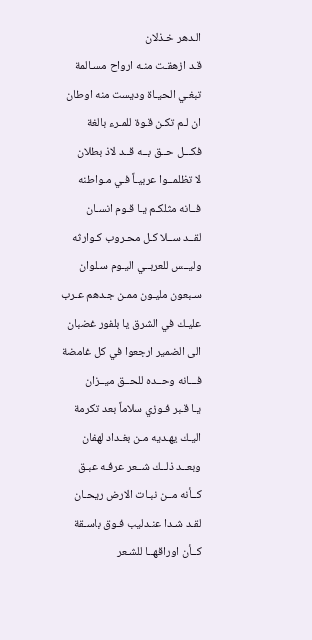الـدهر خـذلان
قـد ازهقـت منـه ارواح مسـالمة
تبغـي الحيـاة وديست منه اوطان
ان لـم تكـن قـوة للمـرء بالغة
فكـــل حــق بــه قــد لاذ بطلان
لا تظلمــوا عربيـاً فـي مـواطنه
فــانه مثلكـم يـا قـوم انسـان
لقــد ســلا كـل محـروب كـوارثه
وليــس للعربــي اليـوم سـلوان
سـبعون مليـون ممـن جـدهم عـرب
عليـك في الشرق يا بلفور غضبان
الى الضمير ارجعوا في كل غامضة
فـــانه وحــده للحــق ميــزان
يـا قـبر فـوزي سلاماً بعد تكرمة
اليـك يهـديه مـن بغـداد لهفان
وبعــد ذلــك شــعر عرفـه عبـق
كــأنه مــن نبـات الارض ريحـان
لقـد شـدا عنـدليب فـوق باسـقة
كــأن اوراقهــا للشـعر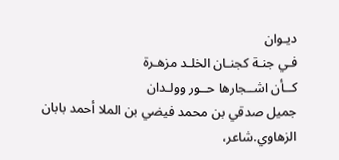ديـوان
فـي جنـة كجنـان الخلـد مزهـرة
كــأن اشــجارها حــور وولـدان
جميل صدقي بن محمد فيضي بن الملا أحمد بابان الزهاوي.شاعر،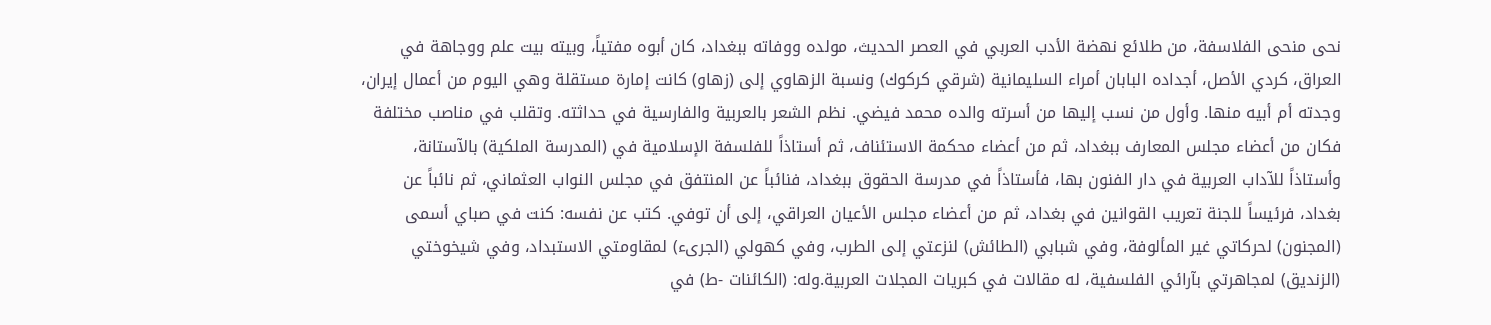نحى منحى الفلاسفة، من طلائع نهضة الأدب العربي في العصر الحديث، مولده ووفاته ببغداد، كان أبوه مفتياً، وبيته بيت علم ووجاهة في العراق، كردي الأصل، أجداده البابان أمراء السليمانية (شرقي كركوك) ونسبة الزهاوي إلى (زهاو) كانت إمارة مستقلة وهي اليوم من أعمال إيران، وجدته أم أبيه منها. وأول من نسب إليها من أسرته والده محمد فيضي. نظم الشعر بالعربية والفارسية في حداثته. وتقلب في مناصب مختلفة فكان من أعضاء مجلس المعارف ببغداد، ثم من أعضاء محكمة الاستئناف، ثم أستاذاً للفلسفة الإسلامية في (المدرسة الملكية) بالآستانة، وأستاذاً للآداب العربية في دار الفنون بها، فأستاذاً في مدرسة الحقوق ببغداد، فنائباً عن المنتفق في مجلس النواب العثماني، ثم نائباً عن بغداد، فرئيساً للجنة تعريب القوانين في بغداد، ثم من أعضاء مجلس الأعيان العراقي، إلى أن توفي. كتب عن نفسه: كنت في صباي أسمى (المجنون) لحركاتي غير المألوفة، وفي شبابي (الطائش) لنزعتي إلى الطرب، وفي كهولي (الجرىء) لمقاومتي الاستبداد، وفي شيخوختي (الزنديق) لمجاهرتي بآرائي الفلسفية، له مقالات في كبريات المجلات العربية.وله: (الكائنات -ط) في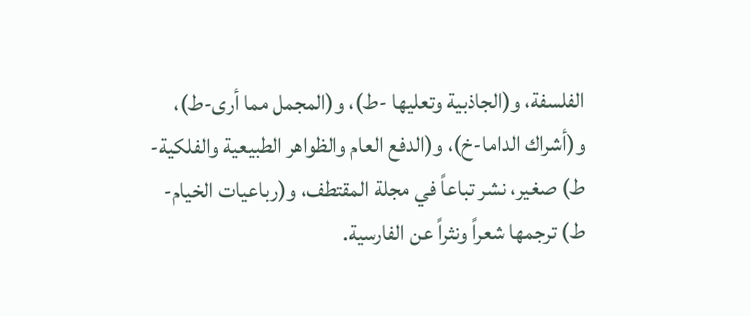الفلسفة، و(الجاذبية وتعليها -ط)، و(المجمل مما أرى-ط)، و(أشراك الداما-خ)، و(الدفع العام والظواهر الطبيعية والفلكية-ط) صغير، نشر تباعاً في مجلة المقتطف، و(رباعيات الخيام-ط) ترجمها شعراً ونثراً عن الفارسية.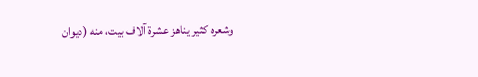وشعره كثير يناهز عشرة آلاف بيت، منه (ديوان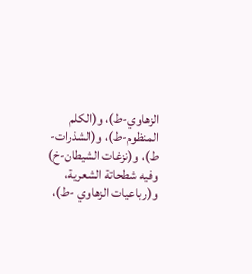الزهاوي-ط)، و(الكلم المنظوم-ط)، و(الشذرات-ط)، و(نزغات الشيطان-خ) وفيه شطحاتة الشعرية، و(رباعيات الزهاوي -ط)،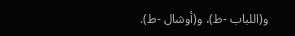و(اللباب -ط)، و(أوشال -ط).